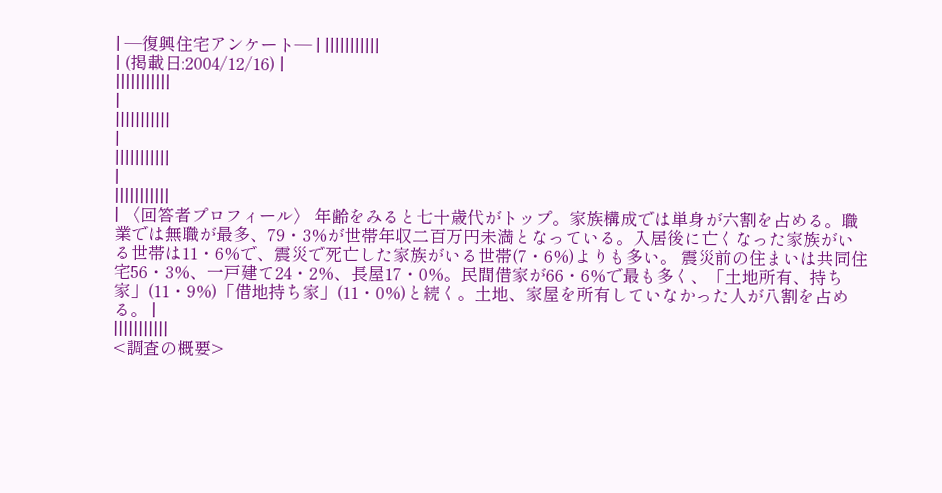| ―復興住宅アンケート― | |||||||||||
| (掲載日:2004/12/16) |
|||||||||||
|
|||||||||||
|
|||||||||||
|
|||||||||||
| 〈回答者プロフィール〉 年齢をみると七十歳代がトップ。家族構成では単身が六割を占める。職業では無職が最多、79・3%が世帯年収二百万円未満となっている。入居後に亡くなった家族がいる世帯は11・6%で、震災で死亡した家族がいる世帯(7・6%)よりも多い。 震災前の住まいは共同住宅56・3%、一戸建て24・2%、長屋17・0%。民間借家が66・6%で最も多く、「土地所有、持ち家」(11・9%)「借地持ち家」(11・0%)と続く。土地、家屋を所有していなかった人が八割を占める。 |
|||||||||||
<調査の概要>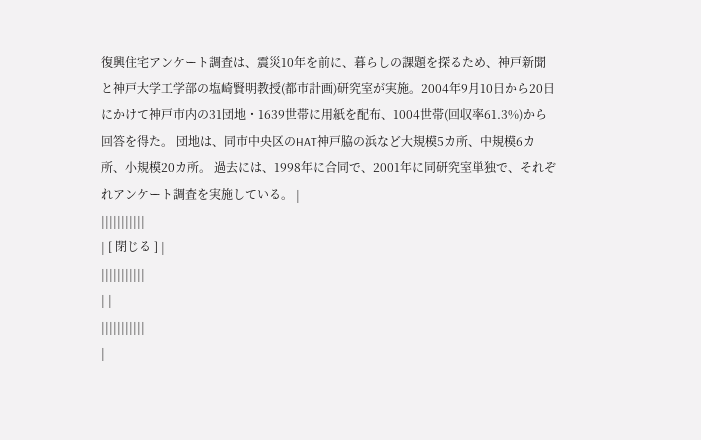復興住宅アンケート調査は、震災10年を前に、暮らしの課題を探るため、神戸新聞と神戸大学工学部の塩崎賢明教授(都市計画)研究室が実施。2004年9月10日から20日にかけて神戸市内の31団地・1639世帯に用紙を配布、1004世帯(回収率61.3%)から回答を得た。 団地は、同市中央区のHAT神戸脇の浜など大規模5カ所、中規模6カ所、小規模20カ所。 過去には、1998年に合同で、2001年に同研究室単独で、それぞれアンケート調査を実施している。 |
|||||||||||
| [ 閉じる ] |
|||||||||||
| |
|||||||||||
|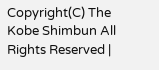Copyright(C) The Kobe Shimbun All Rights Reserved |